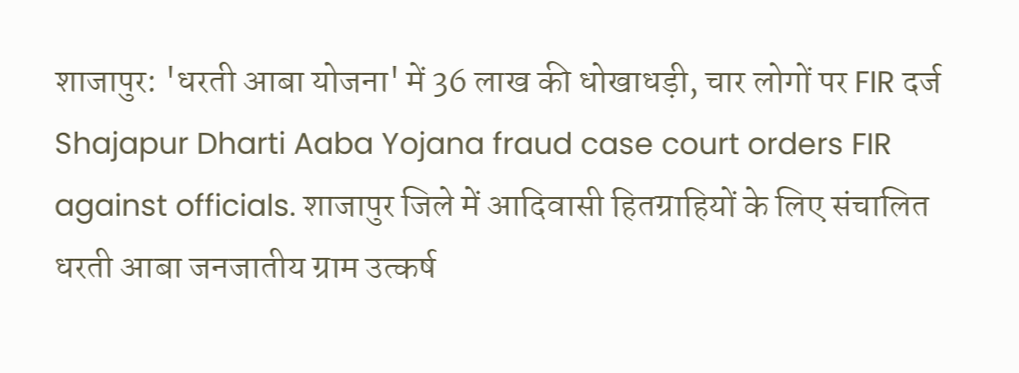शाजापुर: 'धरती आबा योजना' में 36 लाख की धोखाधड़ी, चार लोगों पर FIR दर्ज
Shajapur Dharti Aaba Yojana fraud case court orders FIR against officials. शाजापुर जिले में आदिवासी हितग्राहियों के लिए संचालित धरती आबा जनजातीय ग्राम उत्कर्ष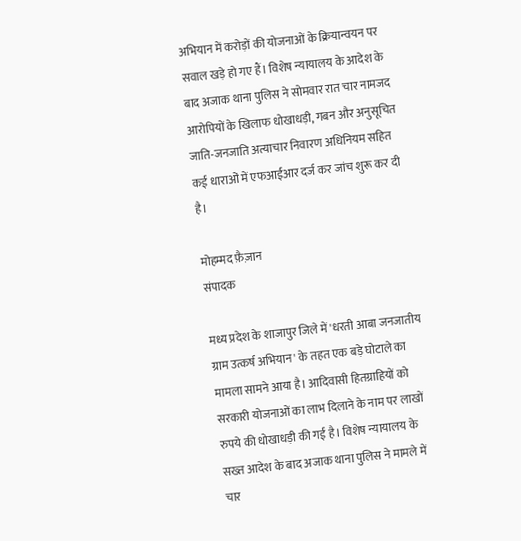अभियान में करोड़ों की योजनाओं के क्रियान्वयन पर सवाल खड़े हो गए हैं। विशेष न्यायालय के आदेश के बाद अजाक थाना पुलिस ने सोमवार रात चार नामजद आरोपियों के खिलाफ धोखाधड़ी, गबन और अनुसूचित जाति-जनजाति अत्याचार निवारण अधिनियम सहित कई धाराओं में एफआईआर दर्ज कर जांच शुरू कर दी है।

मोहम्मद फ़ैज़ान
संपादक

मध्य प्रदेश के शाजापुर जिले में 'धरती आबा जनजातीय ग्राम उत्कर्ष अभियान' के तहत एक बड़े घोटाले का मामला सामने आया है। आदिवासी हितग्राहियों को सरकारी योजनाओं का लाभ दिलाने के नाम पर लाखों रुपये की धोखाधड़ी की गई है। विशेष न्यायालय के सख्त आदेश के बाद अजाक थाना पुलिस ने मामले में चार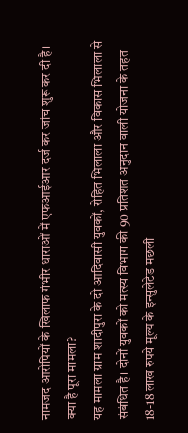नामजद आरोपियों के खिलाफ गंभीर धाराओं में एफआईआर दर्ज कर जांच शुरू कर दी है।
क्या है पूरा मामला?
यह मामला ग्राम शादीपुरा के दो आदिवासी युवकों, रोहित भिलाला और विकास भिलाला से संबंधित है। दोनों युवकों को मत्स्य विभाग की 90 प्रतिशत अनुदान वाली योजना के तहत 18-18 लाख रुपये मूल्य के इन्सुलेटेड मछली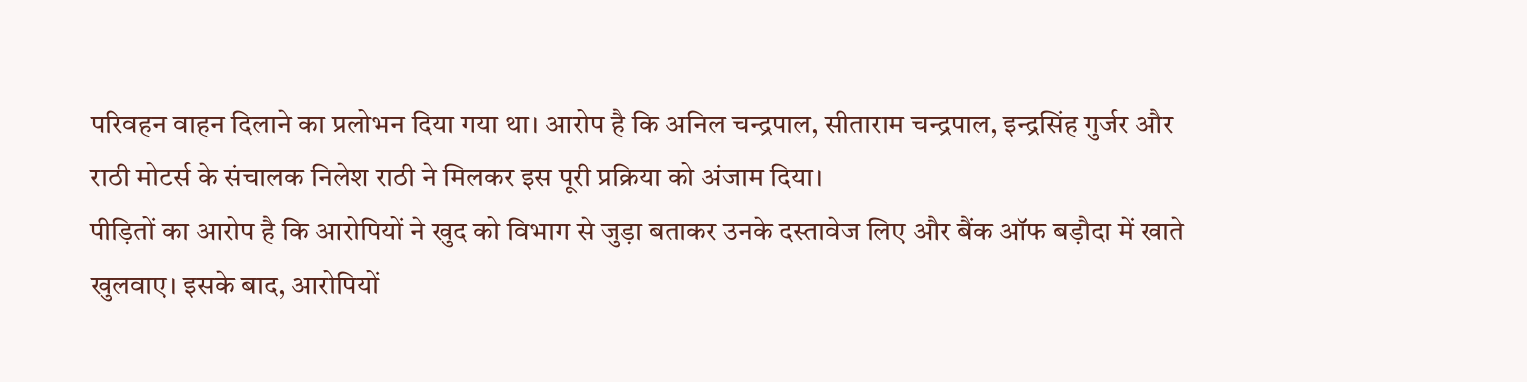परिवहन वाहन दिलाने का प्रलोभन दिया गया था। आरोप है कि अनिल चन्द्रपाल, सीताराम चन्द्रपाल, इन्द्रसिंह गुर्जर और राठी मोटर्स के संचालक निलेश राठी ने मिलकर इस पूरी प्रक्रिया को अंजाम दिया।
पीड़ितों का आरोप है कि आरोपियों ने खुद को विभाग से जुड़ा बताकर उनके दस्तावेज लिए और बैंक ऑफ बड़ौदा में खाते खुलवाए। इसके बाद, आरोपियों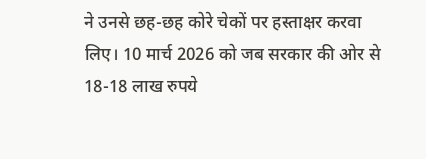ने उनसे छह-छह कोरे चेकों पर हस्ताक्षर करवा लिए। 10 मार्च 2026 को जब सरकार की ओर से 18-18 लाख रुपये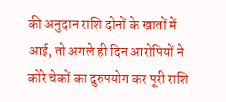की अनुदान राशि दोनों के खातों में आई, तो अगले ही दिन आरोपियों ने कोरे चेकों का दुरुपयोग कर पूरी राशि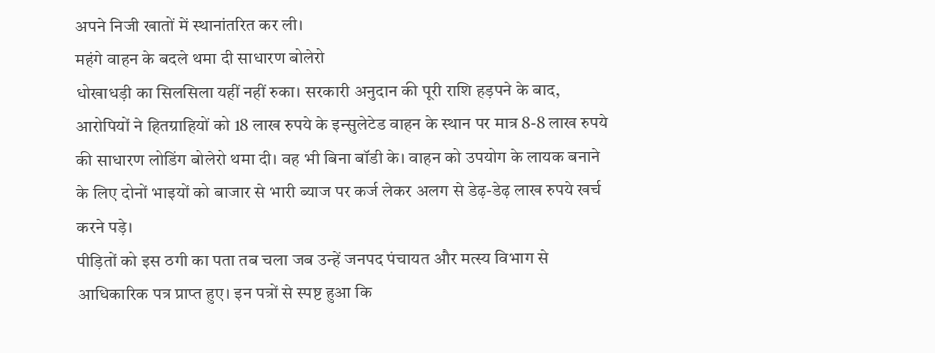अपने निजी खातों में स्थानांतरित कर ली।
महंगे वाहन के बदले थमा दी साधारण बोलेरो
धोखाधड़ी का सिलसिला यहीं नहीं रुका। सरकारी अनुदान की पूरी राशि हड़पने के बाद, आरोपियों ने हितग्राहियों को 18 लाख रुपये के इन्सुलेटेड वाहन के स्थान पर मात्र 8-8 लाख रुपये की साधारण लोडिंग बोलेरो थमा दी। वह भी बिना बॉडी के। वाहन को उपयोग के लायक बनाने के लिए दोनों भाइयों को बाजार से भारी ब्याज पर कर्ज लेकर अलग से डेढ़-डेढ़ लाख रुपये खर्च करने पड़े।
पीड़ितों को इस ठगी का पता तब चला जब उन्हें जनपद पंचायत और मत्स्य विभाग से आधिकारिक पत्र प्राप्त हुए। इन पत्रों से स्पष्ट हुआ कि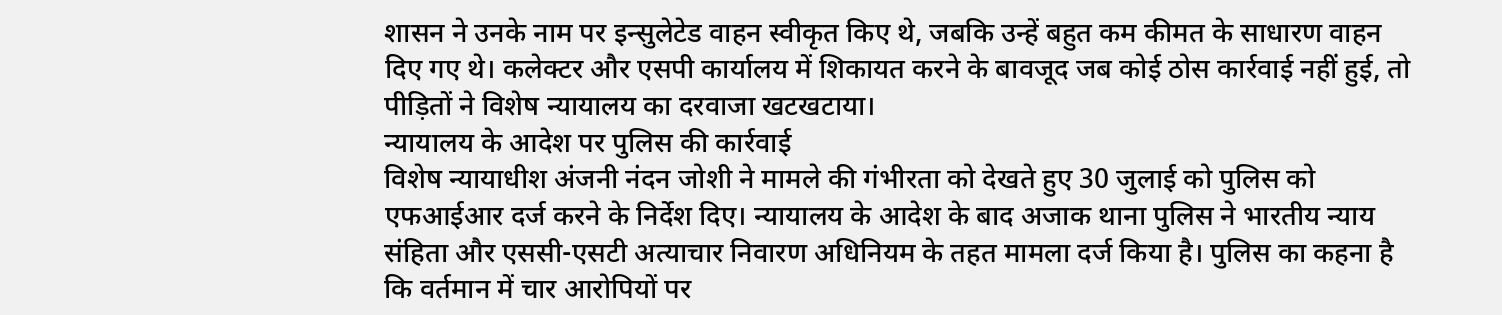शासन ने उनके नाम पर इन्सुलेटेड वाहन स्वीकृत किए थे, जबकि उन्हें बहुत कम कीमत के साधारण वाहन दिए गए थे। कलेक्टर और एसपी कार्यालय में शिकायत करने के बावजूद जब कोई ठोस कार्रवाई नहीं हुई, तो पीड़ितों ने विशेष न्यायालय का दरवाजा खटखटाया।
न्यायालय के आदेश पर पुलिस की कार्रवाई
विशेष न्यायाधीश अंजनी नंदन जोशी ने मामले की गंभीरता को देखते हुए 30 जुलाई को पुलिस को एफआईआर दर्ज करने के निर्देश दिए। न्यायालय के आदेश के बाद अजाक थाना पुलिस ने भारतीय न्याय संहिता और एससी-एसटी अत्याचार निवारण अधिनियम के तहत मामला दर्ज किया है। पुलिस का कहना है कि वर्तमान में चार आरोपियों पर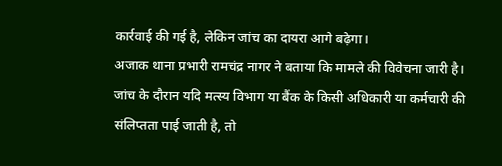कार्रवाई की गई है, लेकिन जांच का दायरा आगे बढ़ेगा।
अजाक थाना प्रभारी रामचंद्र नागर ने बताया कि मामले की विवेचना जारी है। जांच के दौरान यदि मत्स्य विभाग या बैंक के किसी अधिकारी या कर्मचारी की संलिप्तता पाई जाती है, तो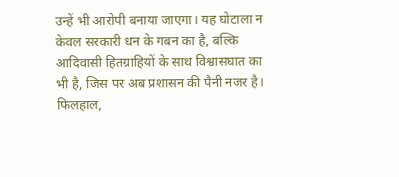उन्हें भी आरोपी बनाया जाएगा। यह घोटाला न केवल सरकारी धन के गबन का है, बल्कि आदिवासी हितग्राहियों के साथ विश्वासघात का भी है, जिस पर अब प्रशासन की पैनी नजर है।
फिलहाल,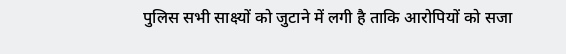पुलिस सभी साक्ष्यों को जुटाने में लगी है ताकि आरोपियों को सजा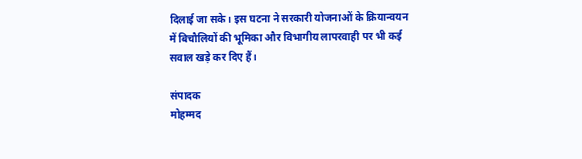दिलाई जा सके। इस घटना ने सरकारी योजनाओं के क्रियान्वयन में बिचौलियों की भूमिका और विभागीय लापरवाही पर भी कई सवाल खड़े कर दिए हैं।

संपादक
मोहम्मद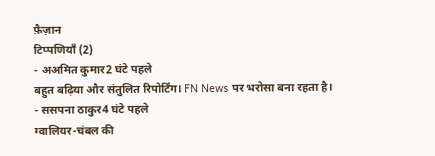फ़ैज़ान
टिप्पणियाँ (2)
- अअमित कुमार2 घंटे पहले
बहुत बढ़िया और संतुलित रिपोर्टिंग। FN News पर भरोसा बना रहता है।
- ससपना ठाकुर4 घंटे पहले
ग्वालियर-चंबल की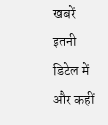खबरें इतनी डिटेल में और कहीं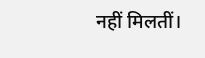नहीं मिलतीं।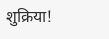शुक्रिया!